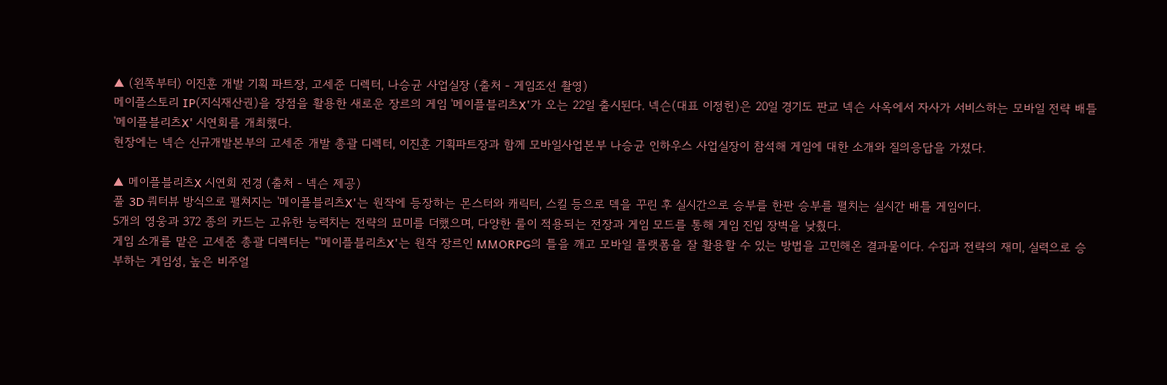▲ (왼쪽부터) 이진훈 개발 기획 파트장, 고세준 디렉터, 나승균 사업실장 (출처 - 게임조선 촬영)
메이플스토리 IP(지식재산권)을 장점을 활용한 새로운 장르의 게임 '메이플블리츠X'가 오는 22일 출시된다. 넥슨(대표 이정헌)은 20일 경기도 판교 넥슨 사옥에서 자사가 서비스하는 모바일 전략 배틀 '메이플블리츠X' 시연회를 개최했다.
현장에는 넥슨 신규개발본부의 고세준 개발 총괄 디렉터, 이진훈 기획파트장과 함께 모바일사업본부 나승균 인하우스 사업실장이 참석해 게임에 대한 소개와 질의응답을 가졌다.

▲ 메이플블리츠X 시연회 전경 (출처 - 넥슨 제공)
풀 3D 쿼터뷰 방식으로 펼쳐지는 '메이플블리츠X'는 원작에 등장하는 몬스터와 캐릭터, 스킬 등으로 덱을 꾸린 후 실시간으로 승부를 한판 승부를 펼치는 실시간 배틀 게임이다.
5개의 영웅과 372 종의 카드는 고유한 능력치는 전략의 묘미를 더했으며, 다양한 룰이 적용되는 전장과 게임 모드를 통해 게임 진입 장벽을 낮췄다.
게임 소개를 맡은 고세준 총괄 디렉터는 "'메이플블리츠X'는 원작 장르인 MMORPG의 틀을 깨고 모바일 플랫폼을 잘 활용할 수 있는 방법을 고민해온 결과물이다. 수집과 전략의 재미, 실력으로 승부하는 게임성, 높은 비주얼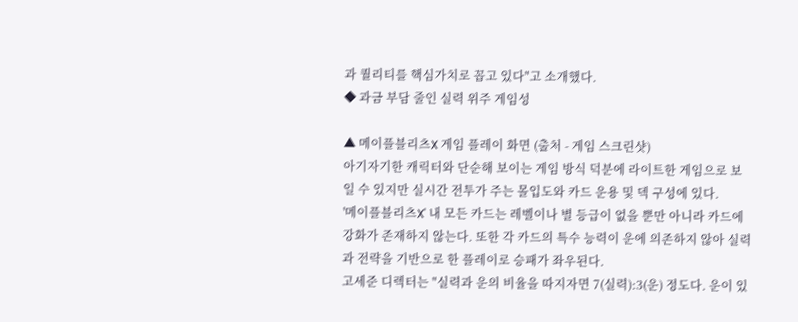과 퀄리티를 핵심가치로 꼽고 있다"고 소개했다.
◆ 과금 부담 줄인 실력 위주 게임성

▲ 메이플블리츠X 게임 플레이 화면 (출처 - 게임 스크린샷)
아기자기한 캐릭터와 단순해 보이는 게임 방식 덕분에 라이트한 게임으로 보일 수 있지만 실시간 전투가 주는 몰입도와 카드 운용 및 덱 구성에 있다.
'메이플블리츠X' 내 모든 카드는 레벨이나 별 등급이 없을 뿐만 아니라 카드에 강화가 존재하지 않는다. 또한 각 카드의 특수 능력이 운에 의존하지 않아 실력과 전략을 기반으로 한 플레이로 승패가 좌우된다.
고세준 디렉터는 "실력과 운의 비율을 따지자면 7(실력):3(운) 정도다. 운이 있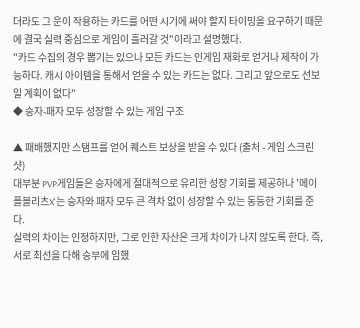더라도 그 운이 작용하는 카드를 어떤 시기에 써야 할지 타이밍을 요구하기 때문에 결국 실력 중심으로 게임이 흘러갈 것"이라고 설명했다.
"카드 수집의 경우 뽑기는 있으나 모든 카드는 인게임 재화로 얻거나 제작이 가능하다. 캐시 아이템을 통해서 얻을 수 있는 카드는 없다. 그리고 앞으로도 선보일 계획이 없다"
◆ 승자-패자 모두 성장할 수 있는 게임 구조

▲ 패배했지만 스탬프를 얻어 퀘스트 보상을 받을 수 있다 (출처 - 게임 스크린샷)
대부분 PVP게임들은 승자에게 절대적으로 유리한 성장 기회를 제공하나 '메이플블리츠X'는 승자와 패자 모두 큰 격차 없이 성장할 수 있는 동등한 기회를 준다.
실력의 차이는 인정하지만, 그로 인한 자산은 크게 차이가 나지 않도록 한다. 즉, 서로 최선을 다해 승부에 임했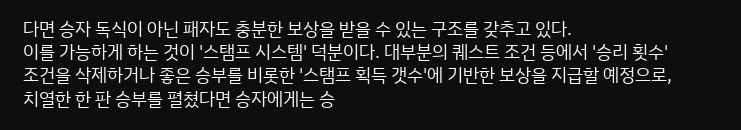다면 승자 독식이 아닌 패자도 충분한 보상을 받을 수 있는 구조를 갖추고 있다.
이를 가능하게 하는 것이 '스탬프 시스템' 덕분이다. 대부분의 퀘스트 조건 등에서 '승리 횟수' 조건을 삭제하거나 좋은 승부를 비롯한 '스탬프 획득 갯수'에 기반한 보상을 지급할 예정으로, 치열한 한 판 승부를 펼쳤다면 승자에게는 승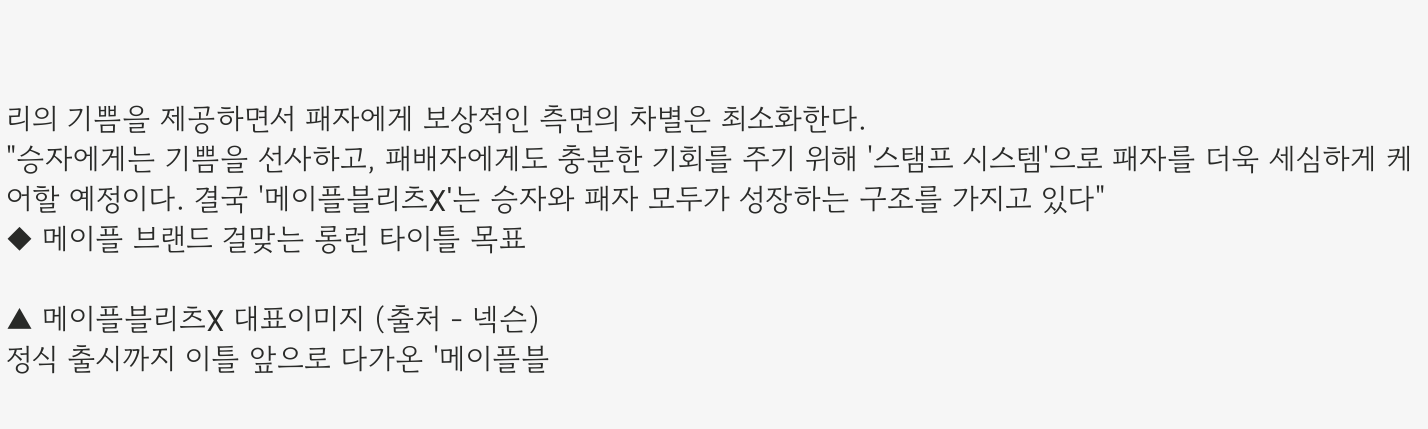리의 기쁨을 제공하면서 패자에게 보상적인 측면의 차별은 최소화한다.
"승자에게는 기쁨을 선사하고, 패배자에게도 충분한 기회를 주기 위해 '스탬프 시스템'으로 패자를 더욱 세심하게 케어할 예정이다. 결국 '메이플블리츠X'는 승자와 패자 모두가 성장하는 구조를 가지고 있다"
◆ 메이플 브랜드 걸맞는 롱런 타이틀 목표

▲ 메이플블리츠X 대표이미지 (출처 - 넥슨)
정식 출시까지 이틀 앞으로 다가온 '메이플블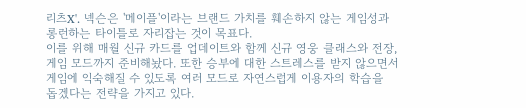리츠X'. 넥슨은 '메이플'이라는 브랜드 가치를 훼손하지 않는 게임성과 롱런하는 타이틀로 자리잡는 것이 목표다.
이를 위해 매월 신규 카드를 업데이트와 함께 신규 영웅 클래스와 전장, 게임 모드까지 준비해놨다. 또한 승부에 대한 스트레스를 받지 않으면서 게임에 익숙해질 수 있도록 여러 모드로 자연스럽게 이용자의 학습을 돕겠다는 전략을 가지고 있다.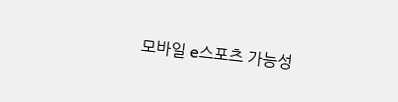모바일 e스포츠 가능성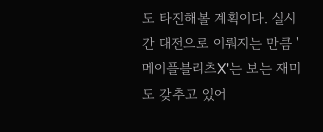도 타진해볼 계획이다. 실시간 대전으로 이뤄지는 만큼 '메이플블리츠X'는 보는 재미도 갖추고 있어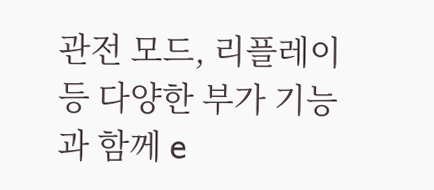관전 모드, 리플레이 등 다양한 부가 기능과 함께 e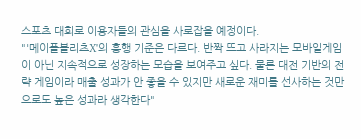스포츠 대회로 이용자들의 관심을 사로잡을 예정이다.
"'메이플블리츠X'의 흥행 기준은 다르다. 반짝 뜨고 사라지는 모바일게임이 아닌 지속적으로 성장하는 모습을 보여주고 싶다. 물론 대전 기반의 전략 게임이라 매출 성과가 안 좋을 수 있지만 새로운 재미를 선사하는 것만으로도 높은 성과라 생각한다"